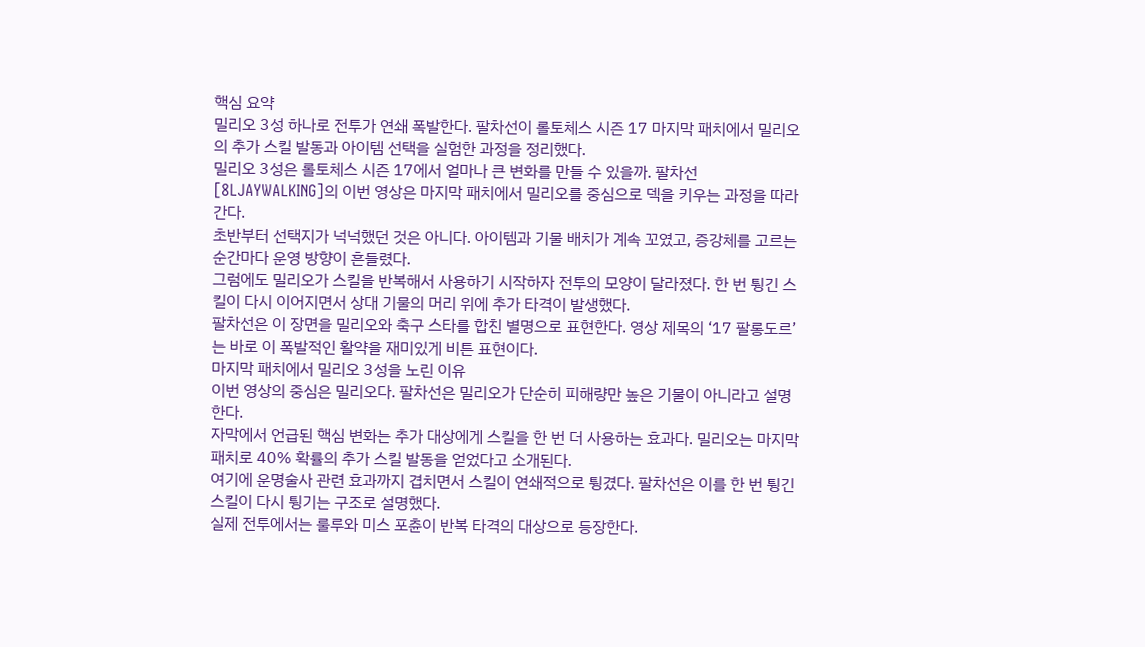핵심 요약
밀리오 3성 하나로 전투가 연쇄 폭발한다. 팔차선이 롤토체스 시즌 17 마지막 패치에서 밀리오의 추가 스킬 발동과 아이템 선택을 실험한 과정을 정리했다.
밀리오 3성은 롤토체스 시즌 17에서 얼마나 큰 변화를 만들 수 있을까. 팔차선 [8LJAYWALKING]의 이번 영상은 마지막 패치에서 밀리오를 중심으로 덱을 키우는 과정을 따라간다.
초반부터 선택지가 넉넉했던 것은 아니다. 아이템과 기물 배치가 계속 꼬였고, 증강체를 고르는 순간마다 운영 방향이 흔들렸다.
그럼에도 밀리오가 스킬을 반복해서 사용하기 시작하자 전투의 모양이 달라졌다. 한 번 튕긴 스킬이 다시 이어지면서 상대 기물의 머리 위에 추가 타격이 발생했다.
팔차선은 이 장면을 밀리오와 축구 스타를 합친 별명으로 표현한다. 영상 제목의 ‘17 팔롱도르’는 바로 이 폭발적인 활약을 재미있게 비튼 표현이다.
마지막 패치에서 밀리오 3성을 노린 이유
이번 영상의 중심은 밀리오다. 팔차선은 밀리오가 단순히 피해량만 높은 기물이 아니라고 설명한다.
자막에서 언급된 핵심 변화는 추가 대상에게 스킬을 한 번 더 사용하는 효과다. 밀리오는 마지막 패치로 40% 확률의 추가 스킬 발동을 얻었다고 소개된다.
여기에 운명술사 관련 효과까지 겹치면서 스킬이 연쇄적으로 튕겼다. 팔차선은 이를 한 번 튕긴 스킬이 다시 튕기는 구조로 설명했다.
실제 전투에서는 룰루와 미스 포츈이 반복 타격의 대상으로 등장한다.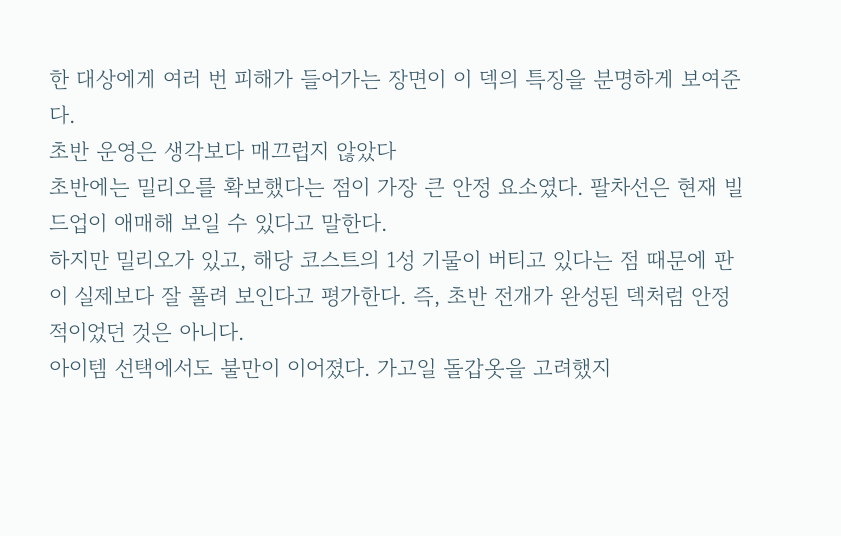한 대상에게 여러 번 피해가 들어가는 장면이 이 덱의 특징을 분명하게 보여준다.
초반 운영은 생각보다 매끄럽지 않았다
초반에는 밀리오를 확보했다는 점이 가장 큰 안정 요소였다. 팔차선은 현재 빌드업이 애매해 보일 수 있다고 말한다.
하지만 밀리오가 있고, 해당 코스트의 1성 기물이 버티고 있다는 점 때문에 판이 실제보다 잘 풀려 보인다고 평가한다. 즉, 초반 전개가 완성된 덱처럼 안정적이었던 것은 아니다.
아이템 선택에서도 불만이 이어졌다. 가고일 돌갑옷을 고려했지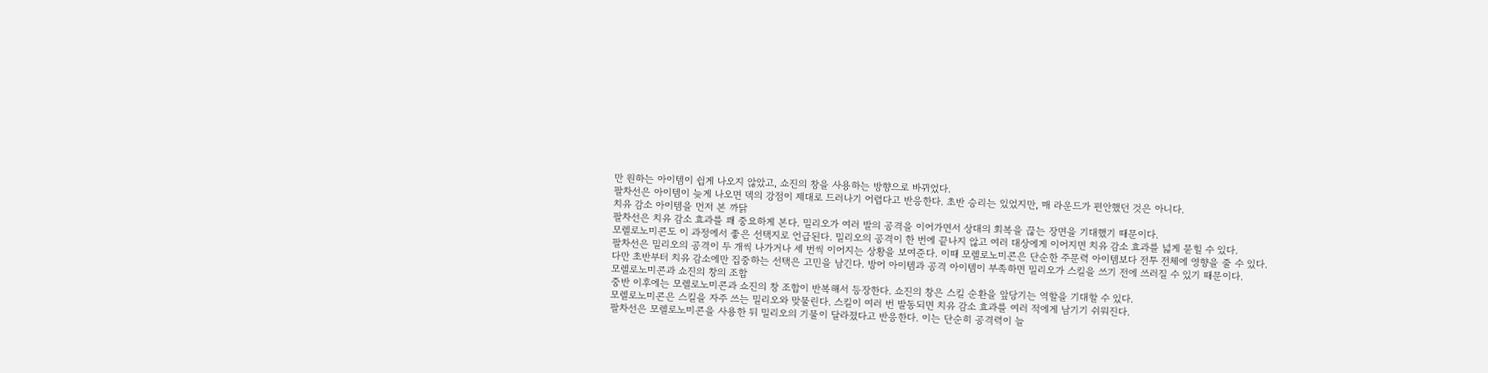만 원하는 아이템이 쉽게 나오지 않았고, 쇼진의 창을 사용하는 방향으로 바뀌었다.
팔차선은 아이템이 늦게 나오면 덱의 강점이 제대로 드러나기 어렵다고 반응한다. 초반 승리는 있었지만, 매 라운드가 편안했던 것은 아니다.
치유 감소 아이템을 먼저 본 까닭
팔차선은 치유 감소 효과를 꽤 중요하게 본다. 밀리오가 여러 발의 공격을 이어가면서 상대의 회복을 끊는 장면을 기대했기 때문이다.
모렐로노미콘도 이 과정에서 좋은 선택지로 언급된다. 밀리오의 공격이 한 번에 끝나지 않고 여러 대상에게 이어지면 치유 감소 효과를 넓게 묻힐 수 있다.
팔차선은 밀리오의 공격이 두 개씩 나가거나 세 번씩 이어지는 상황을 보여준다. 이때 모렐로노미콘은 단순한 주문력 아이템보다 전투 전체에 영향을 줄 수 있다.
다만 초반부터 치유 감소에만 집중하는 선택은 고민을 남긴다. 방어 아이템과 공격 아이템이 부족하면 밀리오가 스킬을 쓰기 전에 쓰러질 수 있기 때문이다.
모렐로노미콘과 쇼진의 창의 조합
중반 이후에는 모렐로노미콘과 쇼진의 창 조합이 반복해서 등장한다. 쇼진의 창은 스킬 순환을 앞당기는 역할을 기대할 수 있다.
모렐로노미콘은 스킬을 자주 쓰는 밀리오와 맞물린다. 스킬이 여러 번 발동되면 치유 감소 효과를 여러 적에게 남기기 쉬워진다.
팔차선은 모렐로노미콘을 사용한 뒤 밀리오의 기물이 달라졌다고 반응한다. 이는 단순히 공격력이 늘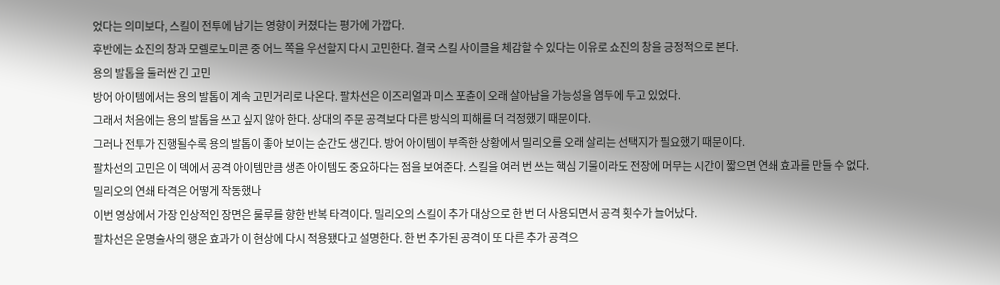었다는 의미보다, 스킬이 전투에 남기는 영향이 커졌다는 평가에 가깝다.
후반에는 쇼진의 창과 모렐로노미콘 중 어느 쪽을 우선할지 다시 고민한다. 결국 스킬 사이클을 체감할 수 있다는 이유로 쇼진의 창을 긍정적으로 본다.
용의 발톱을 둘러싼 긴 고민
방어 아이템에서는 용의 발톱이 계속 고민거리로 나온다. 팔차선은 이즈리얼과 미스 포츈이 오래 살아남을 가능성을 염두에 두고 있었다.
그래서 처음에는 용의 발톱을 쓰고 싶지 않아 한다. 상대의 주문 공격보다 다른 방식의 피해를 더 걱정했기 때문이다.
그러나 전투가 진행될수록 용의 발톱이 좋아 보이는 순간도 생긴다. 방어 아이템이 부족한 상황에서 밀리오를 오래 살리는 선택지가 필요했기 때문이다.
팔차선의 고민은 이 덱에서 공격 아이템만큼 생존 아이템도 중요하다는 점을 보여준다. 스킬을 여러 번 쓰는 핵심 기물이라도 전장에 머무는 시간이 짧으면 연쇄 효과를 만들 수 없다.
밀리오의 연쇄 타격은 어떻게 작동했나
이번 영상에서 가장 인상적인 장면은 룰루를 향한 반복 타격이다. 밀리오의 스킬이 추가 대상으로 한 번 더 사용되면서 공격 횟수가 늘어났다.
팔차선은 운명술사의 행운 효과가 이 현상에 다시 적용됐다고 설명한다. 한 번 추가된 공격이 또 다른 추가 공격으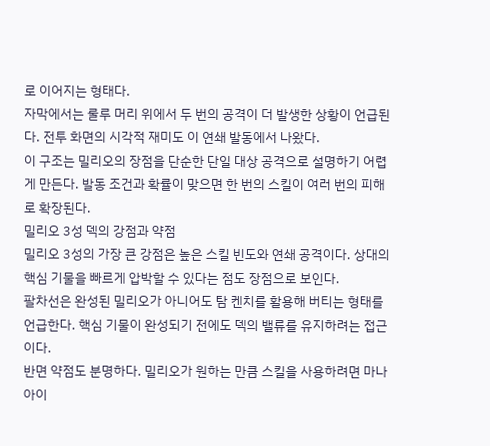로 이어지는 형태다.
자막에서는 룰루 머리 위에서 두 번의 공격이 더 발생한 상황이 언급된다. 전투 화면의 시각적 재미도 이 연쇄 발동에서 나왔다.
이 구조는 밀리오의 장점을 단순한 단일 대상 공격으로 설명하기 어렵게 만든다. 발동 조건과 확률이 맞으면 한 번의 스킬이 여러 번의 피해로 확장된다.
밀리오 3성 덱의 강점과 약점
밀리오 3성의 가장 큰 강점은 높은 스킬 빈도와 연쇄 공격이다. 상대의 핵심 기물을 빠르게 압박할 수 있다는 점도 장점으로 보인다.
팔차선은 완성된 밀리오가 아니어도 탐 켄치를 활용해 버티는 형태를 언급한다. 핵심 기물이 완성되기 전에도 덱의 밸류를 유지하려는 접근이다.
반면 약점도 분명하다. 밀리오가 원하는 만큼 스킬을 사용하려면 마나 아이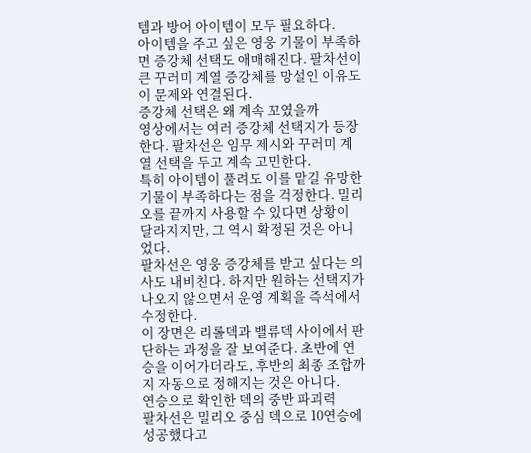템과 방어 아이템이 모두 필요하다.
아이템을 주고 싶은 영웅 기물이 부족하면 증강체 선택도 애매해진다. 팔차선이 큰 꾸러미 계열 증강체를 망설인 이유도 이 문제와 연결된다.
증강체 선택은 왜 계속 꼬였을까
영상에서는 여러 증강체 선택지가 등장한다. 팔차선은 임무 제시와 꾸러미 계열 선택을 두고 계속 고민한다.
특히 아이템이 풀려도 이를 맡길 유망한 기물이 부족하다는 점을 걱정한다. 밀리오를 끝까지 사용할 수 있다면 상황이 달라지지만, 그 역시 확정된 것은 아니었다.
팔차선은 영웅 증강체를 받고 싶다는 의사도 내비친다. 하지만 원하는 선택지가 나오지 않으면서 운영 계획을 즉석에서 수정한다.
이 장면은 리롤덱과 밸류덱 사이에서 판단하는 과정을 잘 보여준다. 초반에 연승을 이어가더라도, 후반의 최종 조합까지 자동으로 정해지는 것은 아니다.
연승으로 확인한 덱의 중반 파괴력
팔차선은 밀리오 중심 덱으로 10연승에 성공했다고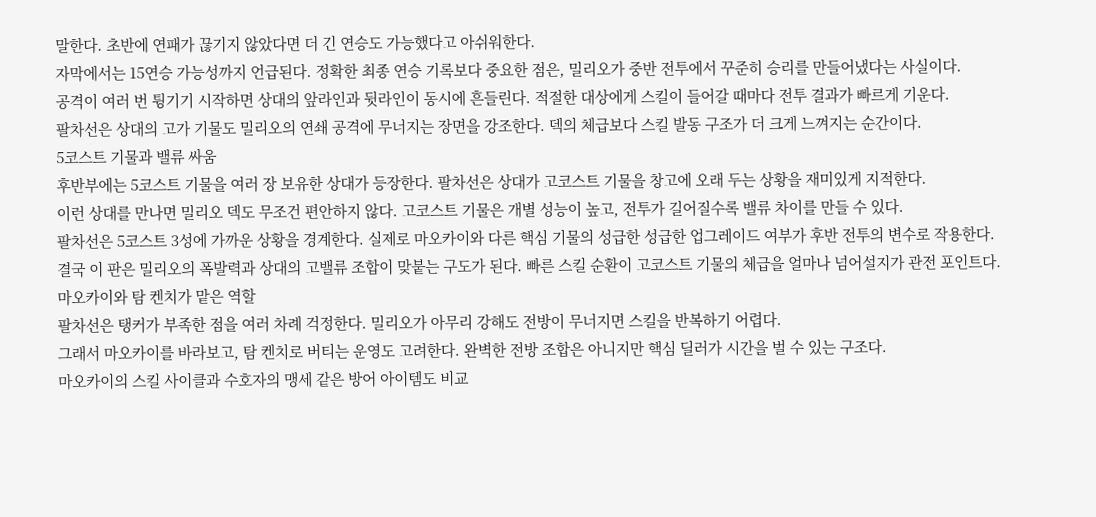말한다. 초반에 연패가 끊기지 않았다면 더 긴 연승도 가능했다고 아쉬워한다.
자막에서는 15연승 가능성까지 언급된다. 정확한 최종 연승 기록보다 중요한 점은, 밀리오가 중반 전투에서 꾸준히 승리를 만들어냈다는 사실이다.
공격이 여러 번 튕기기 시작하면 상대의 앞라인과 뒷라인이 동시에 흔들린다. 적절한 대상에게 스킬이 들어갈 때마다 전투 결과가 빠르게 기운다.
팔차선은 상대의 고가 기물도 밀리오의 연쇄 공격에 무너지는 장면을 강조한다. 덱의 체급보다 스킬 발동 구조가 더 크게 느껴지는 순간이다.
5코스트 기물과 밸류 싸움
후반부에는 5코스트 기물을 여러 장 보유한 상대가 등장한다. 팔차선은 상대가 고코스트 기물을 창고에 오래 두는 상황을 재미있게 지적한다.
이런 상대를 만나면 밀리오 덱도 무조건 편안하지 않다. 고코스트 기물은 개별 성능이 높고, 전투가 길어질수록 밸류 차이를 만들 수 있다.
팔차선은 5코스트 3성에 가까운 상황을 경계한다. 실제로 마오카이와 다른 핵심 기물의 성급한 성급한 업그레이드 여부가 후반 전투의 변수로 작용한다.
결국 이 판은 밀리오의 폭발력과 상대의 고밸류 조합이 맞붙는 구도가 된다. 빠른 스킬 순환이 고코스트 기물의 체급을 얼마나 넘어설지가 관전 포인트다.
마오카이와 탐 켄치가 맡은 역할
팔차선은 탱커가 부족한 점을 여러 차례 걱정한다. 밀리오가 아무리 강해도 전방이 무너지면 스킬을 반복하기 어렵다.
그래서 마오카이를 바라보고, 탐 켄치로 버티는 운영도 고려한다. 완벽한 전방 조합은 아니지만 핵심 딜러가 시간을 벌 수 있는 구조다.
마오카이의 스킬 사이클과 수호자의 맹세 같은 방어 아이템도 비교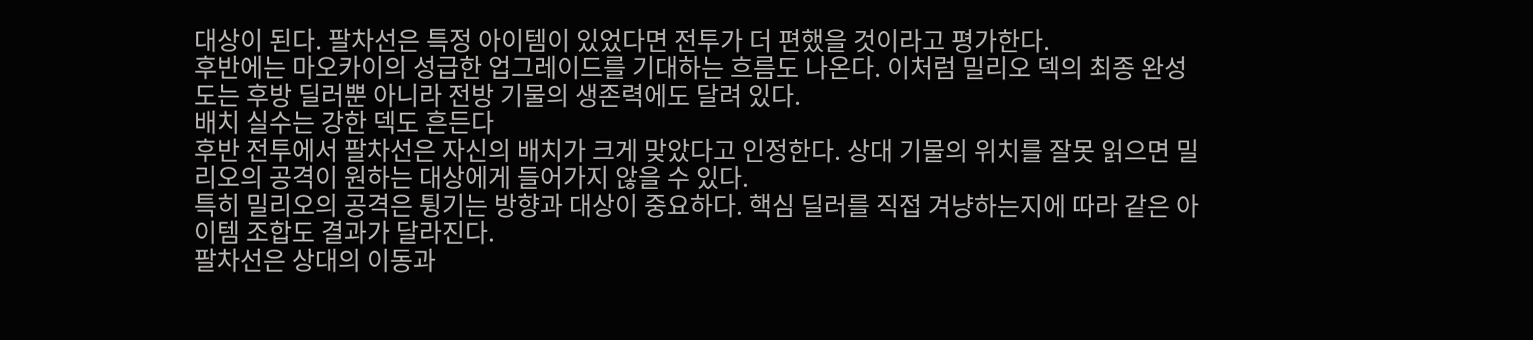대상이 된다. 팔차선은 특정 아이템이 있었다면 전투가 더 편했을 것이라고 평가한다.
후반에는 마오카이의 성급한 업그레이드를 기대하는 흐름도 나온다. 이처럼 밀리오 덱의 최종 완성도는 후방 딜러뿐 아니라 전방 기물의 생존력에도 달려 있다.
배치 실수는 강한 덱도 흔든다
후반 전투에서 팔차선은 자신의 배치가 크게 맞았다고 인정한다. 상대 기물의 위치를 잘못 읽으면 밀리오의 공격이 원하는 대상에게 들어가지 않을 수 있다.
특히 밀리오의 공격은 튕기는 방향과 대상이 중요하다. 핵심 딜러를 직접 겨냥하는지에 따라 같은 아이템 조합도 결과가 달라진다.
팔차선은 상대의 이동과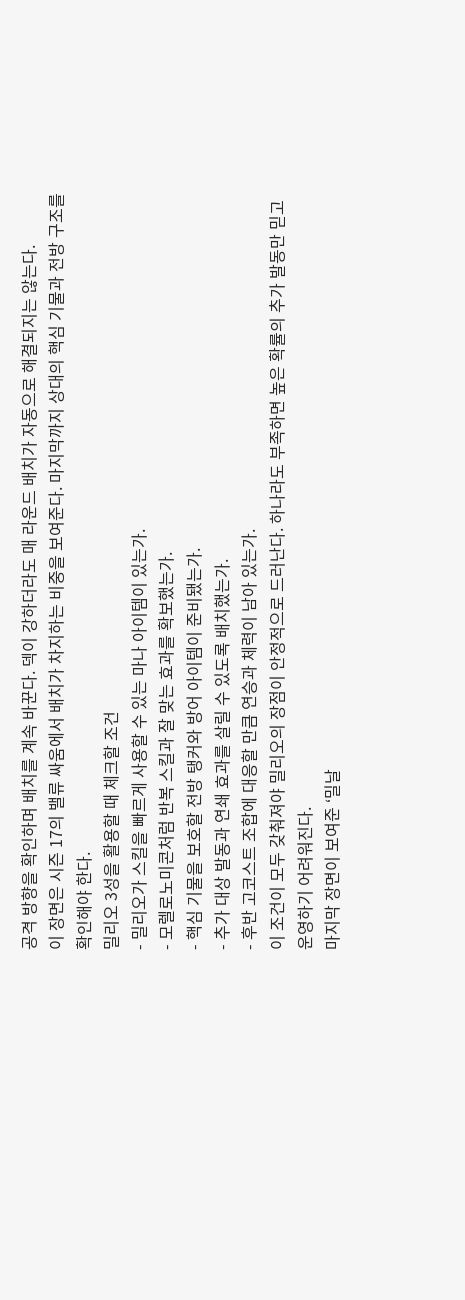공격 방향을 확인하며 배치를 계속 바꾼다. 덱이 강하더라도 매 라운드 배치가 자동으로 해결되지는 않는다.
이 장면은 시즌 17의 밸류 싸움에서 배치가 차지하는 비중을 보여준다. 마지막까지 상대의 핵심 기물과 전방 구조를 확인해야 한다.
밀리오 3성을 활용할 때 체크할 조건
- 밀리오가 스킬을 빠르게 사용할 수 있는 마나 아이템이 있는가.
- 모렐로노미콘처럼 반복 스킬과 잘 맞는 효과를 확보했는가.
- 핵심 기물을 보호할 전방 탱커와 방어 아이템이 준비됐는가.
- 추가 대상 발동과 연쇄 효과를 살릴 수 있도록 배치했는가.
- 후반 고코스트 조합에 대응할 만큼 연승과 체력이 남아 있는가.
이 조건이 모두 갖춰져야 밀리오의 장점이 안정적으로 드러난다. 하나라도 부족하면 높은 확률의 추가 발동만 믿고 운영하기 어려워진다.
마지막 장면이 보여준 ‘밀날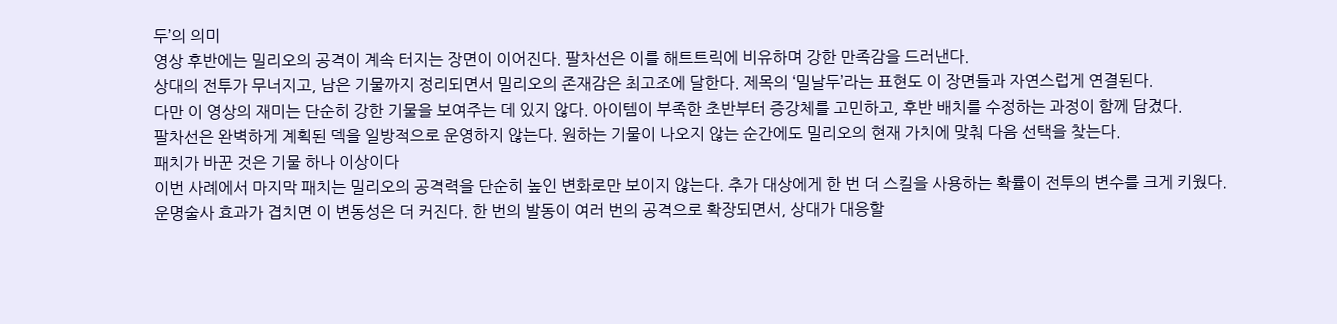두’의 의미
영상 후반에는 밀리오의 공격이 계속 터지는 장면이 이어진다. 팔차선은 이를 해트트릭에 비유하며 강한 만족감을 드러낸다.
상대의 전투가 무너지고, 남은 기물까지 정리되면서 밀리오의 존재감은 최고조에 달한다. 제목의 ‘밀날두’라는 표현도 이 장면들과 자연스럽게 연결된다.
다만 이 영상의 재미는 단순히 강한 기물을 보여주는 데 있지 않다. 아이템이 부족한 초반부터 증강체를 고민하고, 후반 배치를 수정하는 과정이 함께 담겼다.
팔차선은 완벽하게 계획된 덱을 일방적으로 운영하지 않는다. 원하는 기물이 나오지 않는 순간에도 밀리오의 현재 가치에 맞춰 다음 선택을 찾는다.
패치가 바꾼 것은 기물 하나 이상이다
이번 사례에서 마지막 패치는 밀리오의 공격력을 단순히 높인 변화로만 보이지 않는다. 추가 대상에게 한 번 더 스킬을 사용하는 확률이 전투의 변수를 크게 키웠다.
운명술사 효과가 겹치면 이 변동성은 더 커진다. 한 번의 발동이 여러 번의 공격으로 확장되면서, 상대가 대응할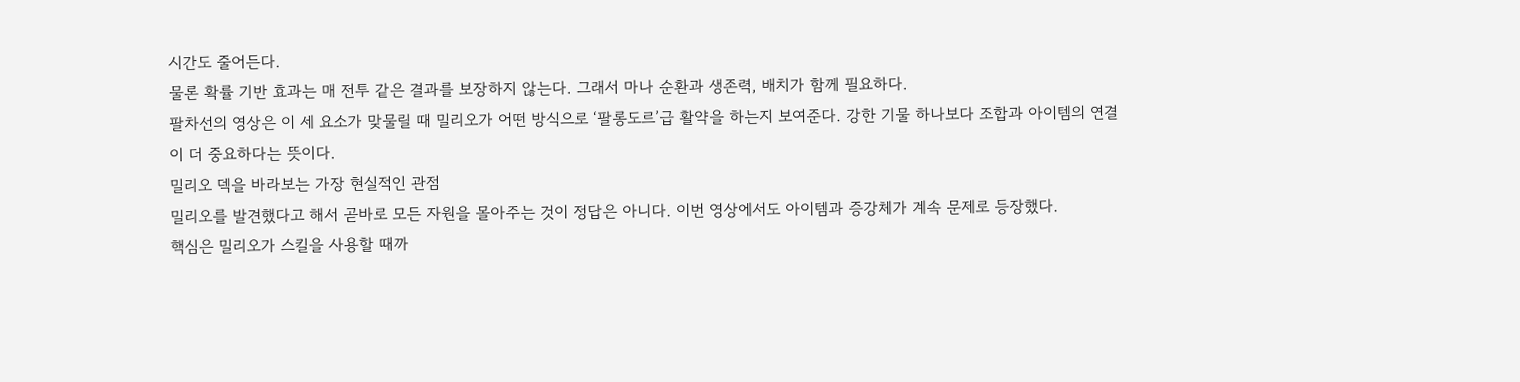시간도 줄어든다.
물론 확률 기반 효과는 매 전투 같은 결과를 보장하지 않는다. 그래서 마나 순환과 생존력, 배치가 함께 필요하다.
팔차선의 영상은 이 세 요소가 맞물릴 때 밀리오가 어떤 방식으로 ‘팔롱도르’급 활약을 하는지 보여준다. 강한 기물 하나보다 조합과 아이템의 연결이 더 중요하다는 뜻이다.
밀리오 덱을 바라보는 가장 현실적인 관점
밀리오를 발견했다고 해서 곧바로 모든 자원을 몰아주는 것이 정답은 아니다. 이번 영상에서도 아이템과 증강체가 계속 문제로 등장했다.
핵심은 밀리오가 스킬을 사용할 때까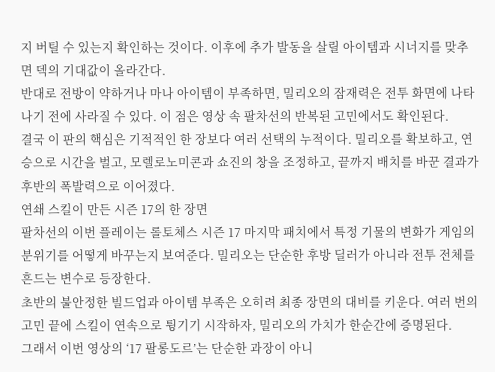지 버틸 수 있는지 확인하는 것이다. 이후에 추가 발동을 살릴 아이템과 시너지를 맞추면 덱의 기대값이 올라간다.
반대로 전방이 약하거나 마나 아이템이 부족하면, 밀리오의 잠재력은 전투 화면에 나타나기 전에 사라질 수 있다. 이 점은 영상 속 팔차선의 반복된 고민에서도 확인된다.
결국 이 판의 핵심은 기적적인 한 장보다 여러 선택의 누적이다. 밀리오를 확보하고, 연승으로 시간을 벌고, 모렐로노미콘과 쇼진의 창을 조정하고, 끝까지 배치를 바꾼 결과가 후반의 폭발력으로 이어졌다.
연쇄 스킬이 만든 시즌 17의 한 장면
팔차선의 이번 플레이는 롤토체스 시즌 17 마지막 패치에서 특정 기물의 변화가 게임의 분위기를 어떻게 바꾸는지 보여준다. 밀리오는 단순한 후방 딜러가 아니라 전투 전체를 흔드는 변수로 등장한다.
초반의 불안정한 빌드업과 아이템 부족은 오히려 최종 장면의 대비를 키운다. 여러 번의 고민 끝에 스킬이 연속으로 튕기기 시작하자, 밀리오의 가치가 한순간에 증명된다.
그래서 이번 영상의 ‘17 팔롱도르’는 단순한 과장이 아니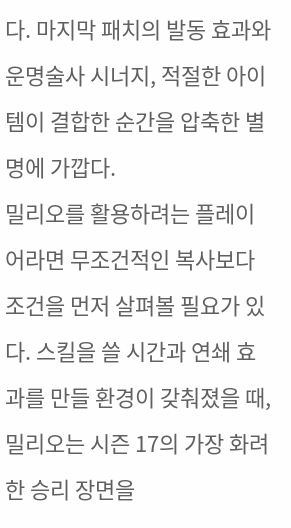다. 마지막 패치의 발동 효과와 운명술사 시너지, 적절한 아이템이 결합한 순간을 압축한 별명에 가깝다.
밀리오를 활용하려는 플레이어라면 무조건적인 복사보다 조건을 먼저 살펴볼 필요가 있다. 스킬을 쓸 시간과 연쇄 효과를 만들 환경이 갖춰졌을 때, 밀리오는 시즌 17의 가장 화려한 승리 장면을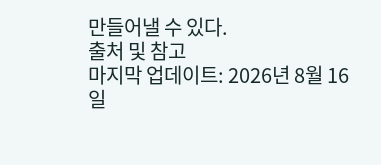만들어낼 수 있다.
출처 및 참고
마지막 업데이트: 2026년 8월 16일